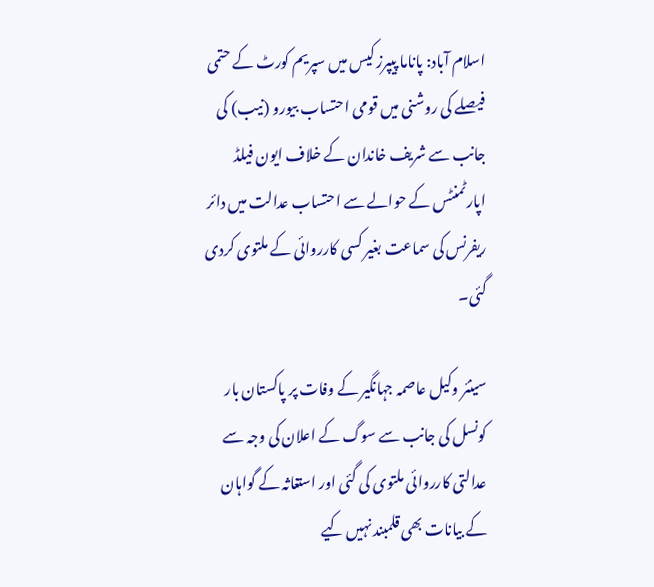اسلام آباد: پاناما پیپرز کیس میں سپریم کورٹ کے حتمی فیصلے کی روشنی میں قومی احتساب بیورو (نیب) کی جانب سے شریف خاندان کے خلاف ایون فیلڈ اپارٹمنٹس کے حوالے سے احتساب عدالت میں دائر ریفرنس کی سماعت بغیر کسی کارروائی کے ملتوی کردی گئی۔

سینئر وکیل عاصمہ جہانگیر کے وفات پر پاکستان بار کونسل کی جانب سے سوگ کے اعلان کی وجہ سے عدالتی کارروائی ملتوی کی گئی اور استغاثہ کے گواہان کے بیانات بھی قلمبند نہیں کیے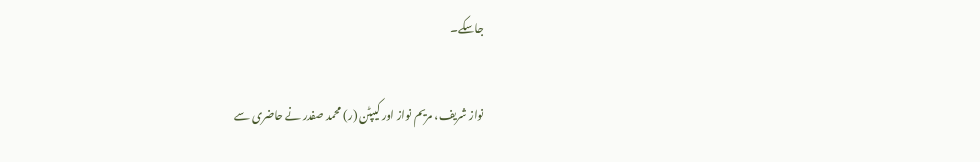جاسکے۔

نواز شریف، مریم نواز اور کیپٹن (ر) محمد صفدر نے حاضری سے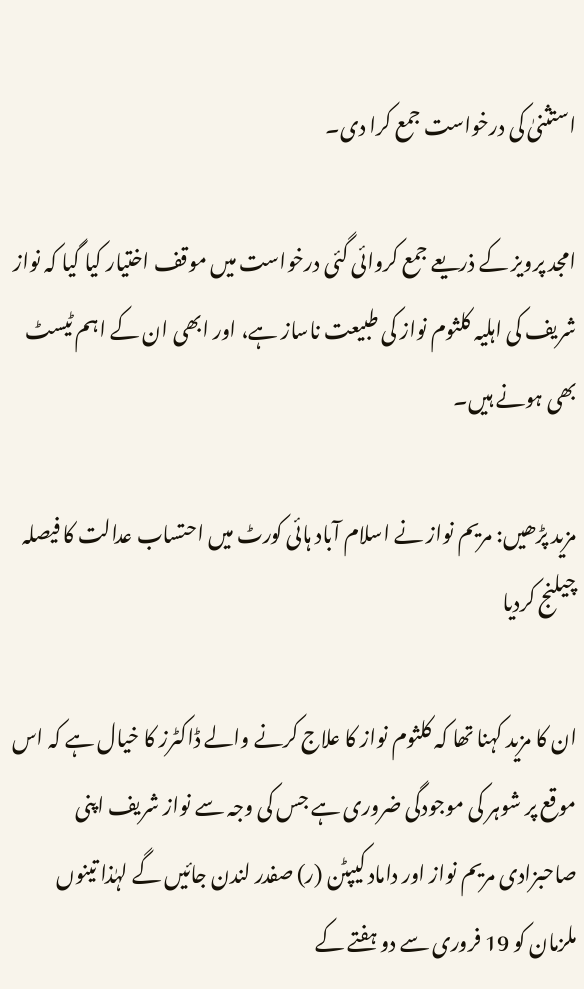استثنیٰ کی درخواست جمع کرا دی۔

امجد پرویز کے ذریعے جمع کروائی گئی درخواست میں موقف اختیار کیا گیا کہ نواز شریف کی اہلیہ کلثوم نواز کی طبیعت ناساز ہے، اور ابھی ان کے اہم ٹیسٹ بھی ہونے ہیں۔

مزید پڑھیں: مریم نواز نے اسلام آباد ہائی کورٹ میں احتساب عدالت کا فیصلہ چیلنج کردیا

ان کا مزید کہنا تھا کہ کلثوم نواز کا علاج کرنے والے ڈاکٹرز کا خیال ہے کہ اس موقع پر شوہر کی موجودگی ضروری ہے جس کی وجہ سے نواز شریف اپنی صاحبزادی مریم نواز اور داماد کیپٹن (ر) صفدر لندن جائیں گے لہٰذا تینوں ملزمان کو 19 فروری سے دو ہفتے کے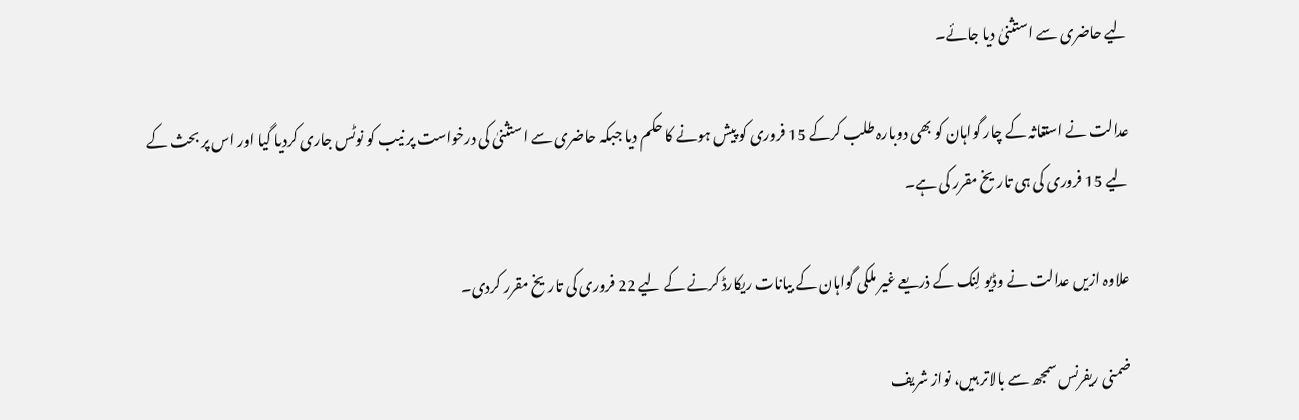لیے حاضری سے استثنیٰ دیا جائے۔

عدالت نے استغاثہ کے چار گواہان کو بھی دوبارہ طلب کرکے 15 فروری کو پیش ہونے کا حکم دیا جبکہ حاضری سے استثنیٰ کی درخواست پر نیب کو نوٹس جاری کردیا گیا اور اس پر بحث کے لیے 15 فروری کی ہی تاریخ مقرر کی ہے۔

علاوہ ازیں عدالت نے وڈیو لِنک کے ذریعے غیر ملکی گواہان کے بیانات ریکارڈ کرنے کے لیے 22 فروری کی تاریخ مقرر کردی۔

ضمنی ریفرنس سمجھ سے بالاتر ہیں، نواز شریف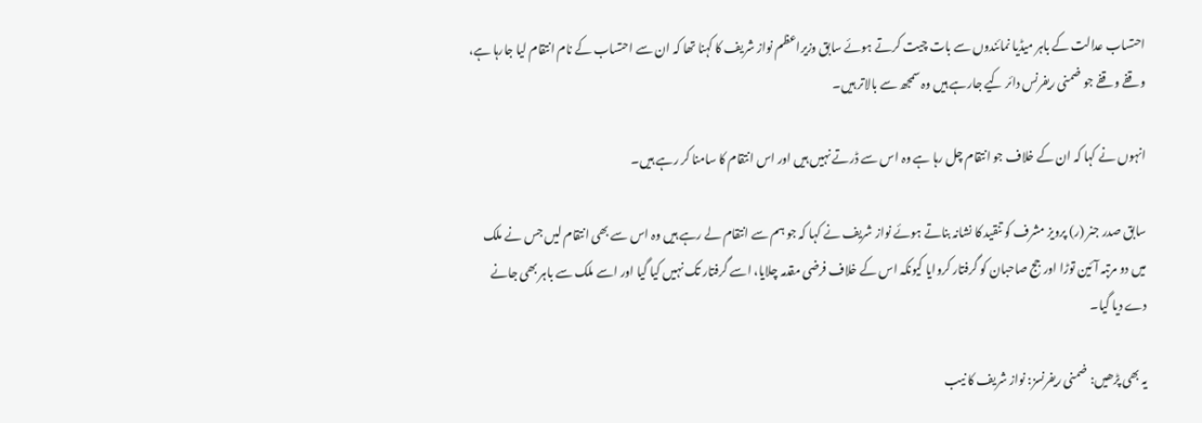احتساب عدالت کے باہر میڈیا نمائندوں سے بات چیت کرتے ہوئے سابق وزیراعظم نواز شریف کا کہنا تھا کہ ان سے احتساب کے نام انتقام لیا جارہا ہے، وقفے وقفے جو ضمنی ریفرنس دائر کیے جارہے ہیں وہ سمجھ سے بالاتر ہیں۔

انہوں نے کہا کہ ان کے خلاف جو انتقام چل رہا ہے وہ اس سے ڈرتے نہیں ہیں اور اس انتقام کا سامنا کر رہے ہیں۔

سابق صدر جنر (ر) پرویز مشرف کو تنقید کا نشانہ بناتے ہوئے نواز شریف نے کہا کہ جو ہم سے انتقام لے رہے ہیں وہ اس سے بھی انتقام لیں جس نے ملک میں دو مرتبہ آئین توڑا اور جج صاحبان کو گرفتار کروایا کیونکہ اس کے خلاف فرضی مقدمہ چلایا، اسے گرفتار تک نہیں کیا گیا اور اسے ملک سے باہر بھی جانے دے دیا گیا۔

یہ بھی پڑھیں: ضمنی ریفرنسز: نواز شریف کا نیب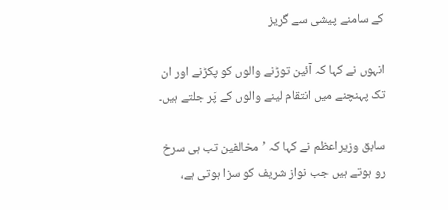کے سامنے پیشی سے گریز

انہوں نے کہا کہ آئین توڑنے والوں کو پکڑنے اور ان تک پہنچنے میں انتقام لینے والوں کے پَر جلتے ہیں۔

سابق وزیراعظم نے کہا کہ ’مخالفین تب ہی سرخ رو ہوتے ہیں جب نواز شریف کو سزا ہوتی ہے،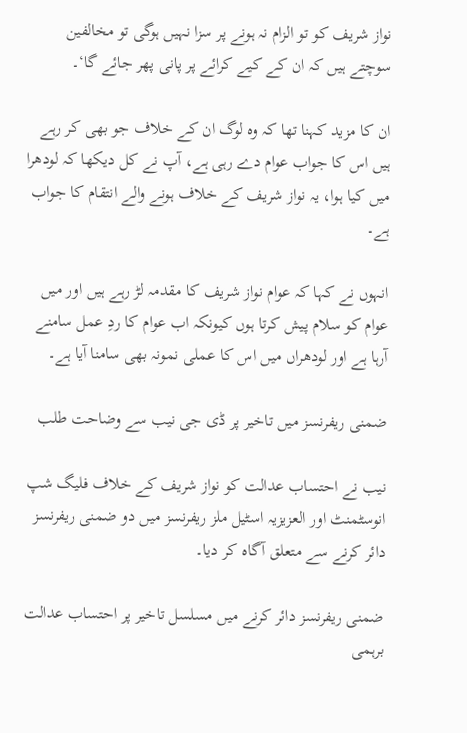نواز شریف کو تو الزام نہ ہونے پر سزا نہیں ہوگی تو مخالفین سوچتے ہیں کہ ان کے کیے کرائے پر پانی پھر جائے گا‘۔

ان کا مزید کہنا تھا کہ وہ لوگ ان کے خلاف جو بھی کر رہے ہیں اس کا جواب عوام دے رہی ہے، آپ نے کل دیکھا کہ لودھرا میں کیا ہوا، یہ نواز شریف کے خلاف ہونے والے انتقام کا جواب ہے۔

انہوں نے کہا کہ عوام نواز شریف کا مقدمہ لڑ رہے ہیں اور میں عوام کو سلام پیش کرتا ہوں کیونکہ اب عوام کا ردِ عمل سامنے آرہا ہے اور لودھراں میں اس کا عملی نمونہ بھی سامنا آیا ہے۔

ضمنی ریفرنسز میں تاخیر پر ڈی جی نیب سے وضاحت طلب

نیب نے احتساب عدالت کو نواز شریف کے خلاف فلیگ شپ انوسٹمنٹ اور العزیزیہ اسٹیل ملز ریفرنسز میں دو ضمنی ریفرنسز دائر کرنے سے متعلق آگاہ کر دیا۔

ضمنی ریفرنسز دائر کرنے میں مسلسل تاخیر پر احتساب عدالت برہمی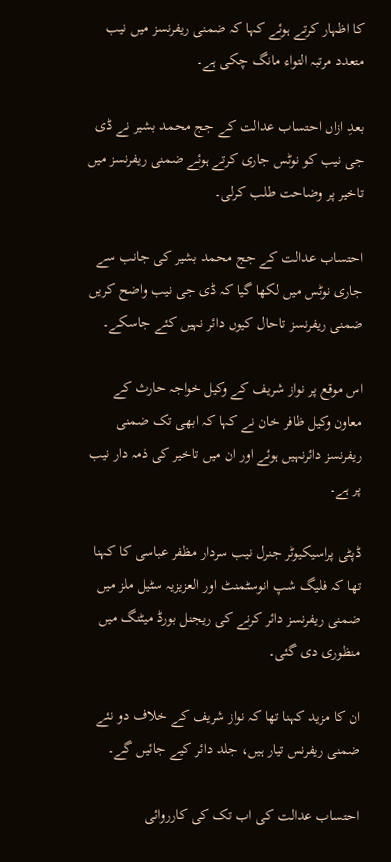کا اظہار کرتے ہوئے کہا کہ ضمنی ریفرنسز میں نیب متعدد مرتبہ التواء مانگ چکی ہے۔

بعدِ ازاں احتساب عدالت کے جج محمد بشیر نے ڈی جی نیب کو نوٹس جاری کرتے ہوئے ضمنی ریفرنسز میں تاخیر پر وضاحت طلب کرلی۔

احتساب عدالت کے جج محمد بشیر کی جانب سے جاری نوٹس میں لکھا گیا کہ ڈی جی نیب واضح کریں ضمنی ریفرنسز تاحال کیوں دائر نہیں کئے جاسکے۔

اس موقع پر نواز شریف کے وکیل خواجہ حارث کے معاون وکیل ظافر خان نے کہا کہ ابھی تک ضمنی ریفرنسز دائرنہیں ہوئے اور ان میں تاخیر کی ذمہ دار نیب پر ہے۔

ڈپٹی پراسیکیوٹر جنرل نیب سردار مظفر عباسی کا کہنا تھا کہ فلیگ شپ انوسٹمنٹ اور العزیزیہ سٹیل ملز میں ضمنی ریفرنسز دائر کرنے کی ریجنل بورڈ میٹنگ میں منظوری دی گئی۔

ان کا مزید کہنا تھا کہ نواز شریف کے خلاف دو نئے ضمنی ریفرنس تیار ہیں، جلد دائر کیے جائیں گے۔

احتساب عدالت کی اب تک کی کارروائی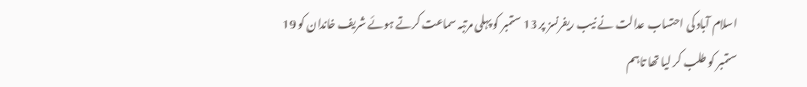اسلام آباد کی احتساب عدالت نے نیب ریفرنسز پر 13 ستمبر کو پہلی مرتبہ سماعت کرتے ہوئے شریف خاندان کو 19 ستمبر کو طلب کر لیا تھا تاہم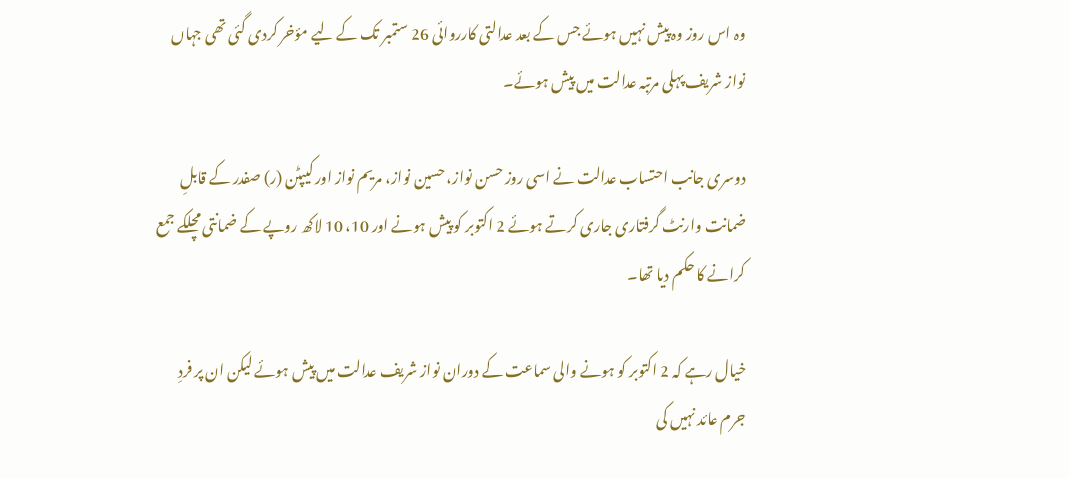وہ اس روز وہ پیش نہیں ہوئے جس کے بعد عدالتی کارروائی 26 ستمبر تک کے لیے مؤخر کردی گئی تھی جہاں نواز شریف پہلی مرتبہ عدالت میں پیش ہوئے۔

دوسری جانب احتساب عدالت نے اسی روز حسن نواز، حسین نواز، مریم نواز اور کیپٹن (ر) صفدر کے قابلِ ضمانت وارنٹ گرفتاری جاری کرتے ہوئے 2 اکتوبر کو پیش ہونے اور 10، 10 لاکھ روپے کے ضمانتی مچلکے جمع کرانے کا حکم دیا تھا۔

خیال رہے کہ 2 اکتوبر کو ہونے والی سماعت کے دوران نواز شریف عدالت میں پیش ہوئے لیکن ان پر فردِ جرم عائد نہیں کی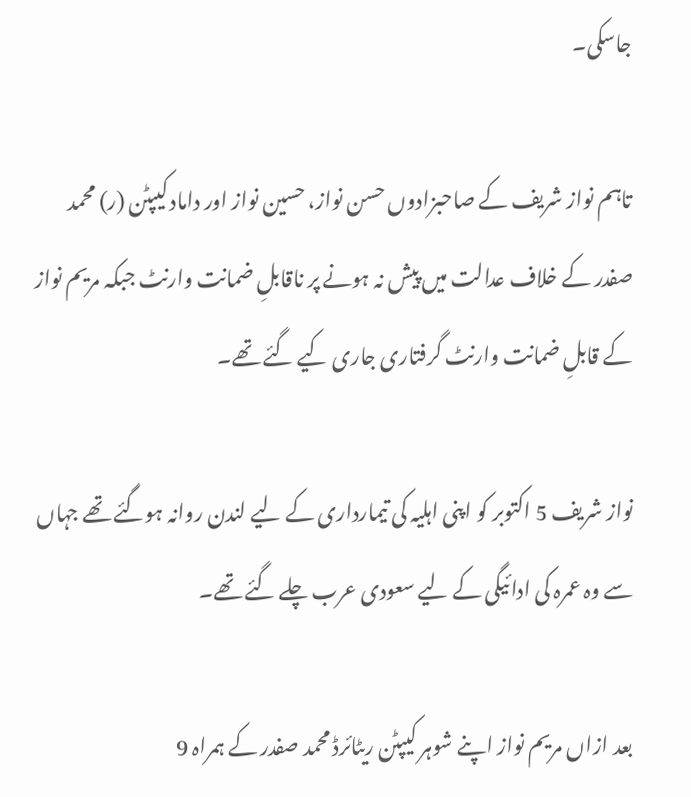جاسکی۔

تاہم نواز شریف کے صاحبزادوں حسن نواز، حسین نواز اور داماد کیپٹن (ر) محمد صفدر کے خلاف عدالت میں پیش نہ ہونے پر ناقابلِ ضمانت وارنٹ جبکہ مریم نواز کے قابلِ ضمانت وارنٹ گرفتاری جاری کیے گئے تھے۔

نواز شریف 5 اکتوبر کو اپنی اہلیہ کی تیمارداری کے لیے لندن روانہ ہوگئے تھے جہاں سے وہ عمرہ کی ادائیگی کے لیے سعودی عرب چلے گئے تھے۔

بعد ازاں مریم نواز اپنے شوہر کیپٹن ریٹائرڈ محمد صفدر کے ہمراہ 9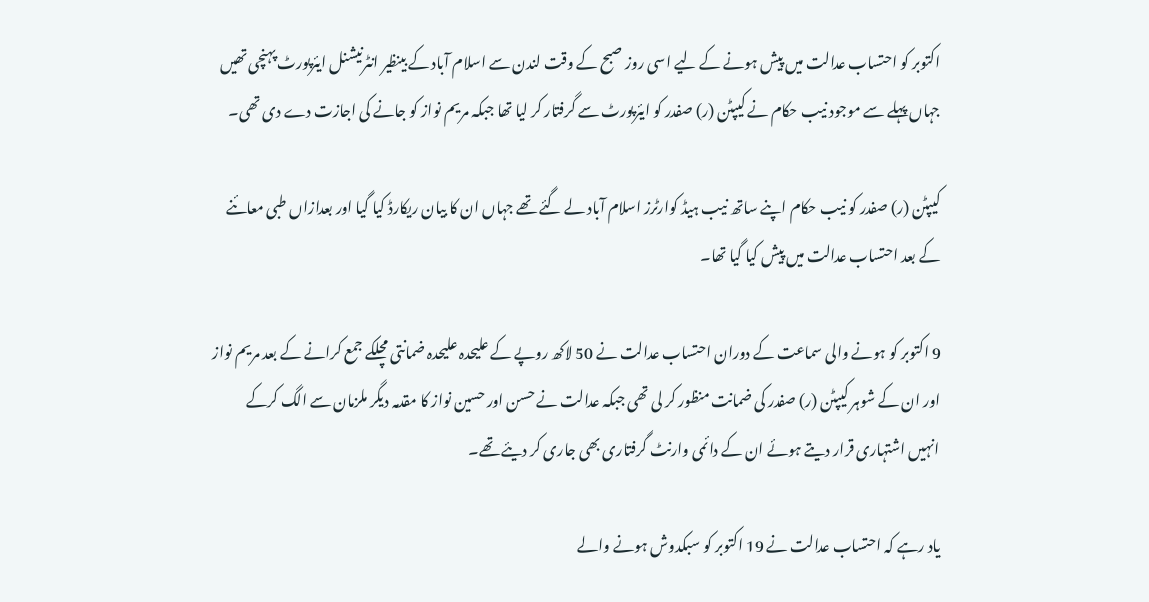اکتوبر کو احتساب عدالت میں پیش ہونے کے لیے اسی روز صبح کے وقت لندن سے اسلام آباد کے بینظیر انٹرنیشنل ایئرپورٹ پہنچی تھیں جہاں پہلے سے موجود نیب حکام نے کیپٹن (ر) صفدر کو ایئرپورٹ سے گرفتار کر لیا تھا جبکہ مریم نواز کو جانے کی اجازت دے دی تھی۔

کیپٹن (ر) صفدر کو نیب حکام اپنے ساتھ نیب ہیڈ کوارٹرز اسلام آباد لے گئے تھے جہاں ان کا بیان ریکارڈ کیا گیا اور بعدازاں طبی معائنے کے بعد احتساب عدالت میں پیش کیا گیا تھا۔

9 اکتوبر کو ہونے والی سماعت کے دوران احتساب عدالت نے 50 لاکھ روپے کے علیحدہ علیحدہ ضمانتی مچلکے جمع کرانے کے بعد مریم نواز اور ان کے شوہر کیپٹن (ر) صفدر کی ضمانت منظور کر لی تھی جبکہ عدالت نے حسن اور حسین نواز کا مقدمہ دیگر ملزمان سے الگ کرکے انہیں اشتہاری قرار دیتے ہوئے ان کے دائمی وارنٹ گرفتاری بھی جاری کر دیئے تھے۔

یاد رہے کہ احتساب عدالت نے 19 اکتوبر کو سبکدوش ہونے والے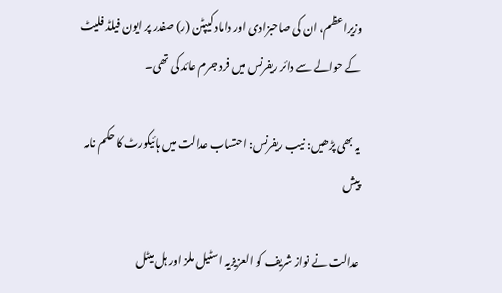وزیراعظم، ان کی صاحبزادی اور داماد کیپٹن (ر) صفدر پر ایون فیلڈ فلیٹ کے حوالے سے دائر ریفرنس میں فرد جرم عائد کی تھی۔

یہ بھی پڑھیں: نیب ریفرنس: احتساب عدالت میں ہائیکورٹ کا حکم نامہ پیش

عدالت نے نواز شریف کو العزیزیہ اسٹیل ملز اور ہل میٹل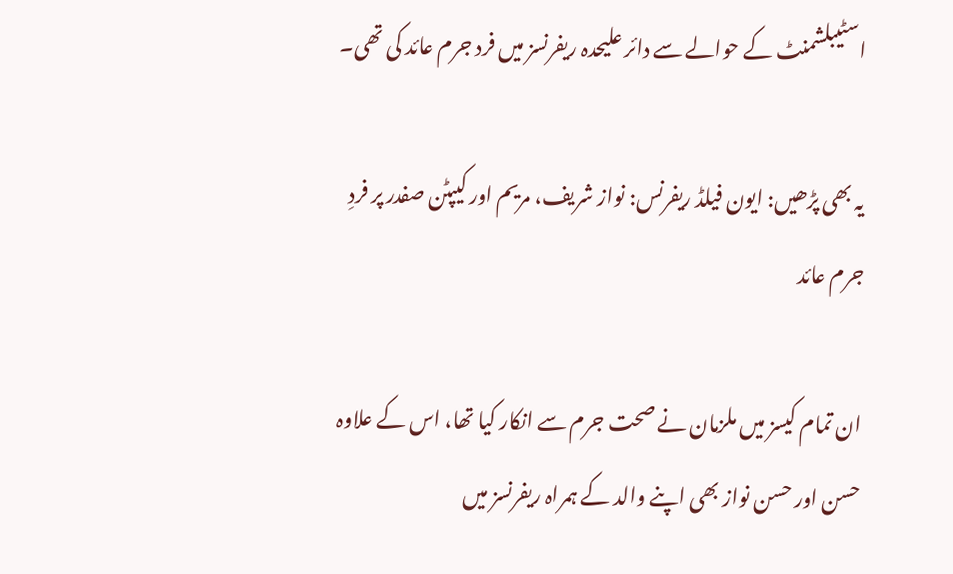اسٹیبلشمنٹ کے حوالے سے دائر علیحدہ ریفرنسز میں فرد جرم عائد کی تھی۔

یہ بھی پڑھیں: ایون فیلڈ ریفرنس: نواز شریف، مریم اور کیپٹن صفدر پر فردِ جرم عائد

ان تمام کیسز میں ملزمان نے صحت جرم سے انکار کیا تھا، اس کے علاوہ حسن اور حسن نواز بھی اپنے والد کے ہمراہ ریفرنسز میں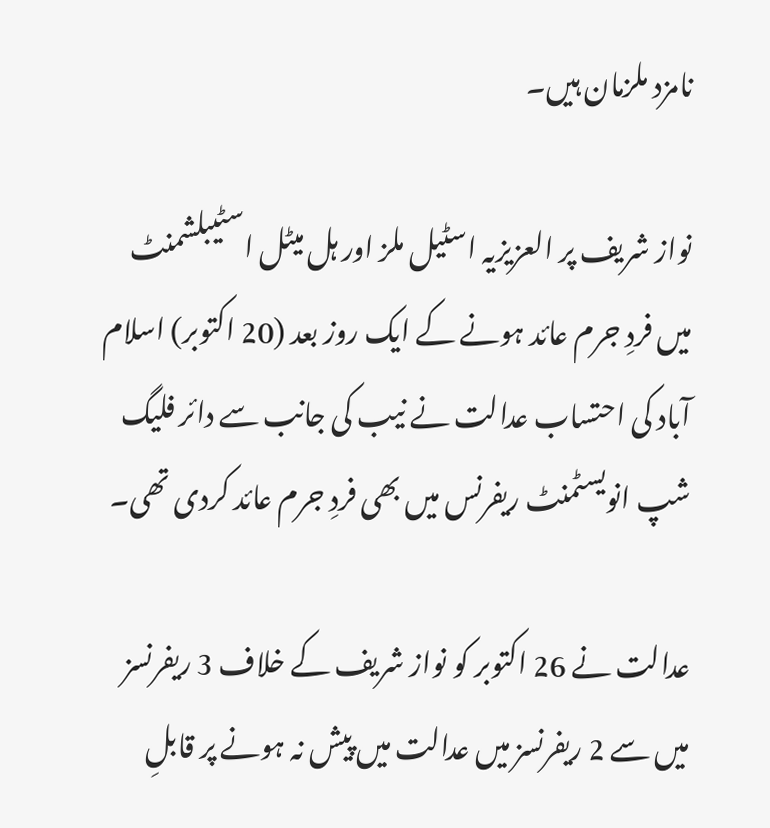نامزد ملزمان ہیں۔

نواز شریف پر العزیزیہ اسٹیل ملز اور ہل میٹل اسٹیبلشمنٹ میں فردِ جرم عائد ہونے کے ایک روز بعد (20 اکتوبر) اسلام آباد کی احتساب عدالت نے نیب کی جانب سے دائر فلیگ شپ انویسٹمنٹ ریفرنس میں بھی فردِ جرم عائد کردی تھی۔

عدالت نے 26 اکتوبر کو نواز شریف کے خلاف 3 ریفرنسز میں سے 2 ریفرنسز میں عدالت میں پیش نہ ہونے پر قابلِ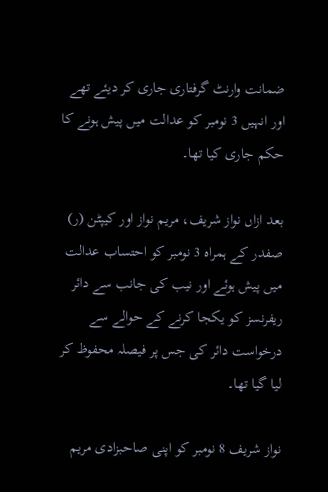ضمانت وارنٹ گرفتاری جاری کر دیئے تھے اور انہیں 3 نومبر کو عدالت میں پیش ہونے کا حکم جاری کیا تھا۔

بعد ازاں نواز شریف، مریم نواز اور کیپٹن (ر) صفدر کے ہمراہ 3 نومبر کو احتساب عدالت میں پیش ہوئے اور نیب کی جانب سے دائر ریفرنسز کو یکجا کرنے کے حوالے سے درخواست دائر کی جس پر فیصلہ محفوظ کر لیا گیا تھا۔

نواز شریف 8 نومبر کو اپنی صاحبزادی مریم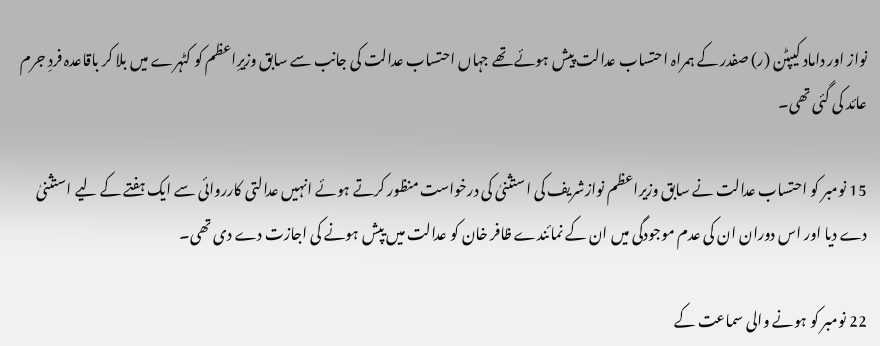نواز اور داماد کیپٹن (ر) صفدر کے ہمراہ احتساب عدالت پیش ہوئے تھے جہاں احتساب عدالت کی جانب سے سابق وزیرِاعظم کو کٹہرے میں بلا کر باقاعدہ فردِ جرم عائد کی گئی تھی۔

15 نومبر کو احتساب عدالت نے سابق وزیراعظم نوازشریف کی استثنیٰ کی درخواست منظور کرتے ہوئے انہیں عدالتی کارروائی سے ایک ہفتے کے لیے استثنیٰ دے دیا اور اس دوران ان کی عدم موجودگی میں ان کے نمائندے ظافر خان کو عدالت میں یپش ہونے کی اجازت دے دی تھی۔

22 نومبر کو ہونے والی سماعت کے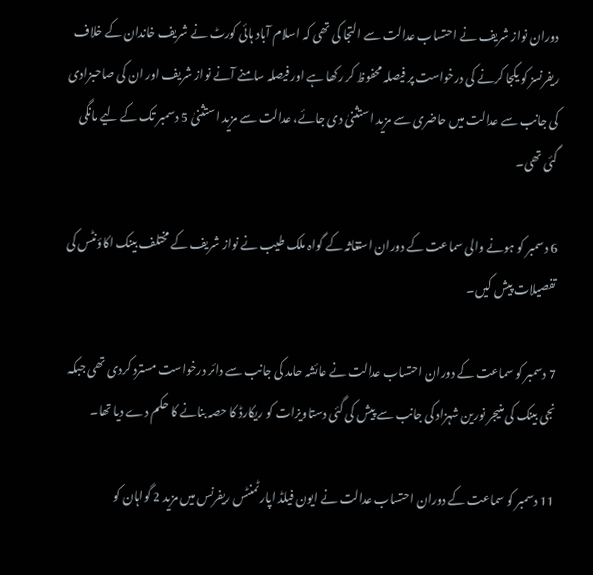دوران نواز شریف نے احتساب عدالت سے التجا کی تھی کہ اسلام آباد ہائی کورٹ نے شریف خاندان کے خلاف ریفرنسز کو یکجا کرنے کی درخواست پر فیصلہ محفوظ کر رکھا ہے اور فیصلہ سامنے آنے نواز شریف اور ان کی صاحبزادی کی جانب سے عدالت میں حاضری سے مزید استثنیٰ دی جائے، عدالت سے مزید استثنیٰ 5 دسمبر تک کے لیے مانگی گئی تھی۔

6 دسمبر کو ہونے والی سماعت کے دوران استغاثہ کے گواہ ملک طیب نے نواز شریف کے مختلف بینک اکاؤنٹس کی تفصیلات پیش کیں۔

7 دسمبر کو سماعت کے دوران احتساب عدالت نے عائشہ حامد کی جانب سے دائر درخواست مسترد کردی تھی جبکہ نجی بینک کی منیجر نورین شہزاد کی جانب سے پیش کی گئی دستاویزات کو ریکارڈ کا حصہ بنانے کا حکم دے دیا تھا۔

11 دسمبر کو سماعت کے دوران احتساب عدالت نے ایون فیلڈ اپارٹمنٹس ریفرنس میں مزید 2 گواہان کو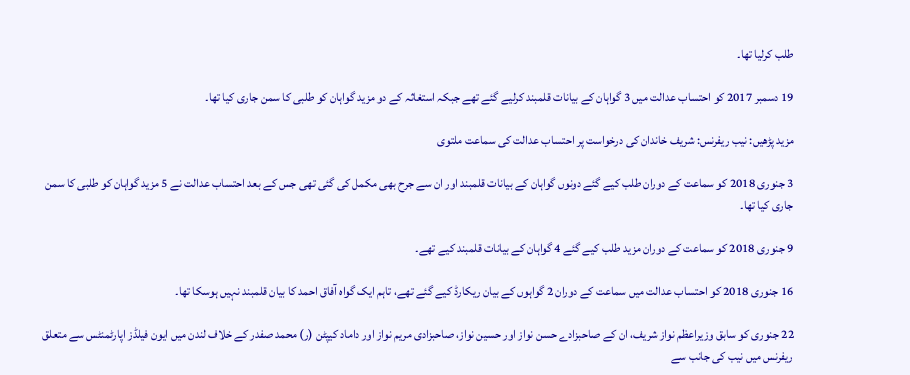طلب کرلیا تھا۔

19 دسمبر 2017 کو احتساب عدالت میں 3 گواہان کے بیانات قلمبند کرلیے گئے تھے جبکہ استغاثہ کے دو مزید گواہان کو طلبی کا سمن جاری کیا تھا۔

مزید پڑھیں: نیب ریفرنس: شریف خاندان کی درخواست پر احتساب عدالت کی سماعت ملتوی

3 جنوری 2018 کو سماعت کے دوران طلب کیے گئے دونوں گواہان کے بیانات قلمبند اور ان سے جرح بھی مکمل کی گئی تھی جس کے بعد احتساب عدالت نے 5 مزید گواہان کو طلبی کا سمن جاری کیا تھا۔

9 جنوری 2018 کو سماعت کے دوران مزید طلب کیے گئے 4 گواہان کے بیانات قلمبند کیے تھے۔

16 جنوری 2018 کو احتساب عدالت میں سماعت کے دوران 2 گواہوں کے بیان ریکارڈ کیے گئے تھے، تاہم ایک گواہ آفاق احمد کا بیان قلمبند نہیں ہوسکا تھا۔

22 جنوری کو سابق وزیراعظم نواز شریف، ان کے صاحبزادے حسن نواز اور حسین نواز، صاحبزادی مریم نواز اور داماد کیپٹن (ر) محمد صفدر کے خلاف لندن میں ایون فیلڈز اپارٹمنٹس سے متعلق ریفرنس میں نیب کی جانب سے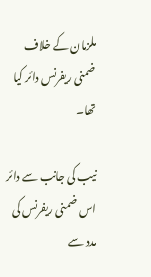ملزمان کے خلاف ضمنی ریفرنس دائر کیا تھا۔

نیب کی جانب سے دائر اس ضمنی ریفرنس کی مدد سے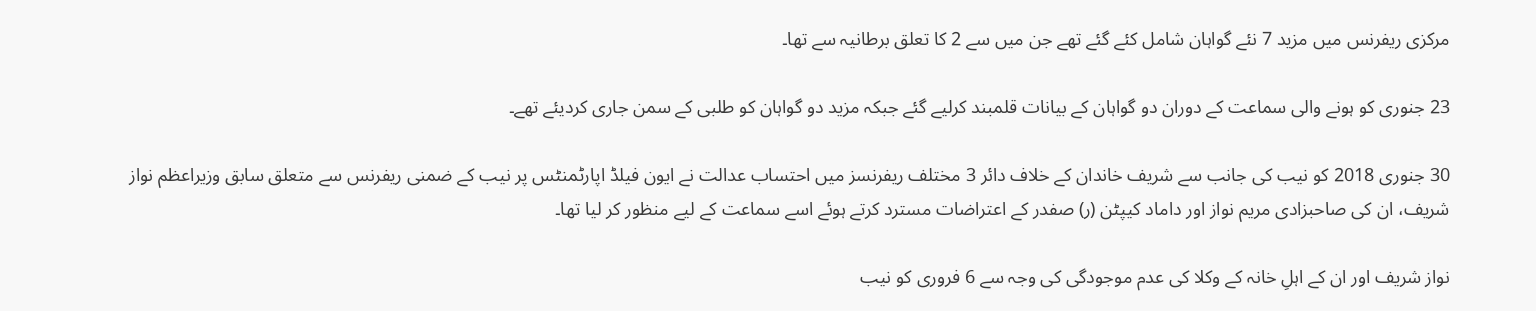مرکزی ریفرنس میں مزید 7 نئے گواہان شامل کئے گئے تھے جن میں سے 2 کا تعلق برطانیہ سے تھا۔

23 جنوری کو ہونے والی سماعت کے دوران دو گواہان کے بیانات قلمبند کرلیے گئے جبکہ مزید دو گواہان کو طلبی کے سمن جاری کردیئے تھے۔

30 جنوری 2018 کو نیب کی جانب سے شریف خاندان کے خلاف دائر 3 مختلف ریفرنسز میں احتساب عدالت نے ایون فیلڈ اپارٹمنٹس پر نیب کے ضمنی ریفرنس سے متعلق سابق وزیراعظم نواز شریف، ان کی صاحبزادی مریم نواز اور داماد کیپٹن (ر) صفدر کے اعتراضات مسترد کرتے ہوئے اسے سماعت کے لیے منظور کر لیا تھا۔

نواز شریف اور ان کے اہلِ خانہ کے وکلا کی عدم موجودگی کی وجہ سے 6 فروری کو نیب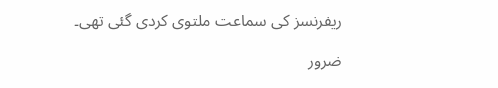ریفرنسز کی سماعت ملتوی کردی گئی تھی۔

ضرور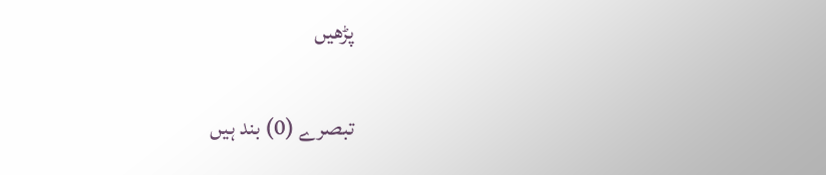پڑھیں

تبصرے (0) بند ہیں